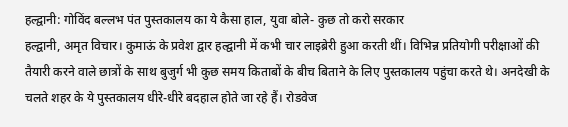हल्द्वानी: गोविंद बल्लभ पंत पुस्तकालय का ये कैसा हाल, युवा बोले- कुछ तो करो सरकार
हल्द्वानी, अमृत विचार। कुमाऊं के प्रवेश द्वार हल्द्वानी में कभी चार लाइब्रेरी हुआ करती थीं। विभिन्न प्रतियोगी परीक्षाओं की तैयारी करने वाले छात्रों के साथ बुजुर्ग भी कुछ समय किताबों के बीच बिताने के लिए पुस्तकालय पहुंचा करते थे। अनदेखी के चलते शहर के ये पुस्तकालय धीरे-धीरे बदहाल होते जा रहे हैं। रोडवेज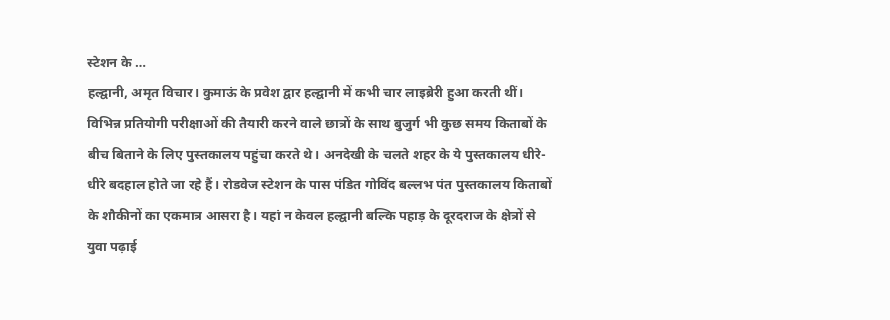स्टेशन के …
हल्द्वानी, अमृत विचार। कुमाऊं के प्रवेश द्वार हल्द्वानी में कभी चार लाइब्रेरी हुआ करती थीं। विभिन्न प्रतियोगी परीक्षाओं की तैयारी करने वाले छात्रों के साथ बुजुर्ग भी कुछ समय किताबों के बीच बिताने के लिए पुस्तकालय पहुंचा करते थे। अनदेखी के चलते शहर के ये पुस्तकालय धीरे-धीरे बदहाल होते जा रहे हैं। रोडवेज स्टेशन के पास पंडित गोविंद बल्लभ पंत पुस्तकालय किताबों के शौकीनों का एकमात्र आसरा है। यहां न केवल हल्द्वानी बल्कि पहाड़ के दूरदराज के क्षेत्रों से युवा पढ़ाई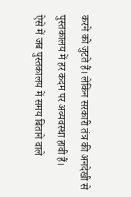करने को जुटते हैं। लेकिन सरकारी तंत्र की अनदेखी से पुस्तकालय में हर कदम पर अव्यवस्था हावी हैं।
ऐसे में जब पुस्तकालय में समय बिताने वाले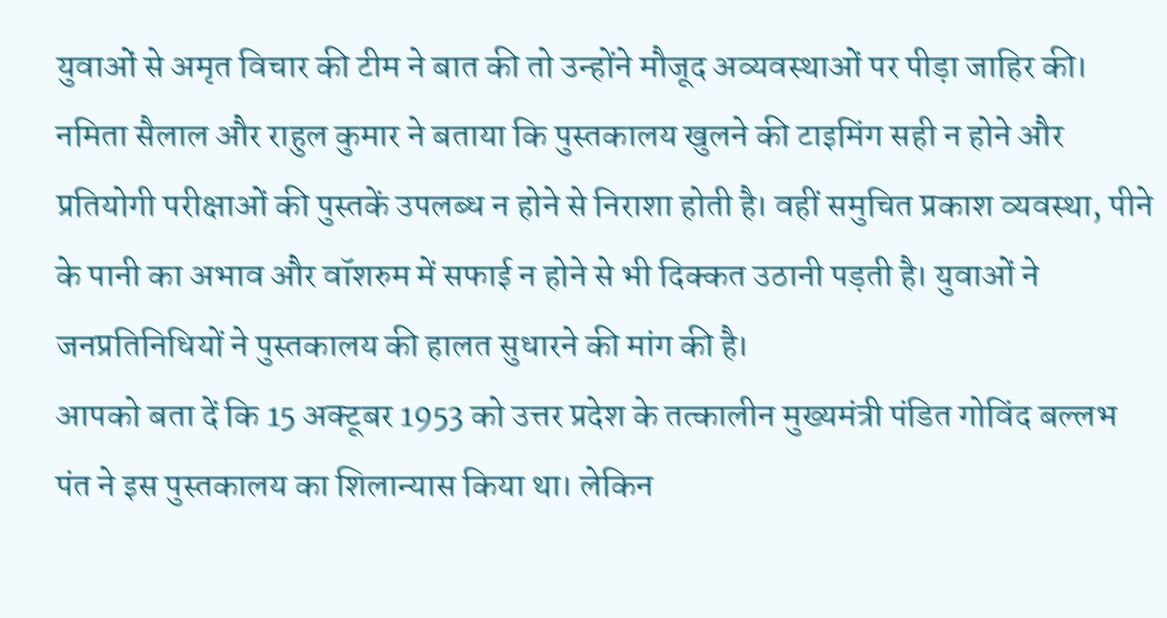युवाओं से अमृत विचार की टीम ने बात की तो उन्होंने मौजूद अव्यवस्थाओं पर पीड़ा जाहिर की। नमिता सैलाल और राहुल कुमार ने बताया कि पुस्तकालय खुलने की टाइमिंग सही न होने और प्रतियोगी परीक्षाओं की पुस्तकें उपलब्ध न होने से निराशा होती है। वहीं समुचित प्रकाश व्यवस्था, पीने के पानी का अभाव और वॉशरुम में सफाई न होने से भी दिक्कत उठानी पड़ती है। युवाओं ने जनप्रतिनिधियों ने पुस्तकालय की हालत सुधारने की मांग की है।
आपको बता दें कि 15 अक्टूबर 1953 को उत्तर प्रदेश के तत्कालीन मुख्यमंत्री पंडित गोविंद बल्लभ पंत ने इस पुस्तकालय का शिलान्यास किया था। लेकिन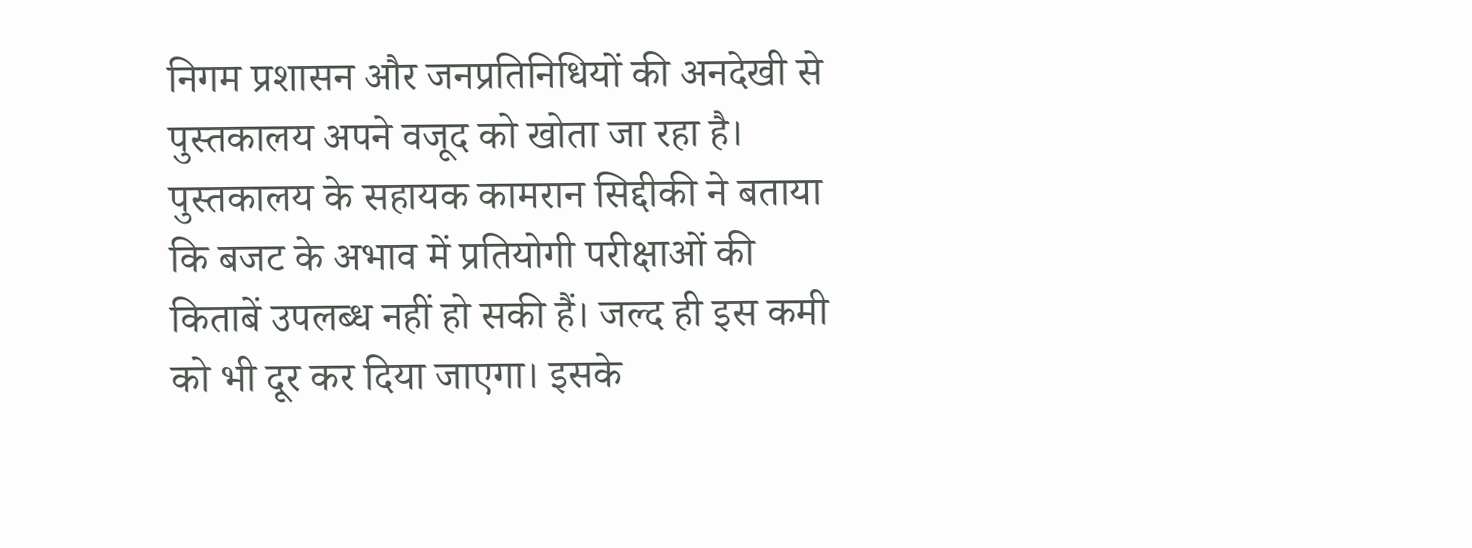निगम प्रशासन और जनप्रतिनिधियों की अनदेखी से पुस्तकालय अपने वजूद को खोता जा रहा है। पुस्तकालय के सहायक कामरान सिद्दीकी ने बताया कि बजट के अभाव में प्रतियोगी परीक्षाओं की किताबें उपलब्ध नहीं हो सकी हैं। जल्द ही इस कमी को भी दूर कर दिया जाएगा। इसके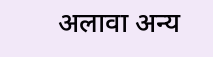अलावा अन्य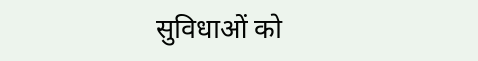सुविधाओं को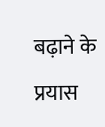बढ़ाने के प्रयास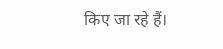किए जा रहे हैं।